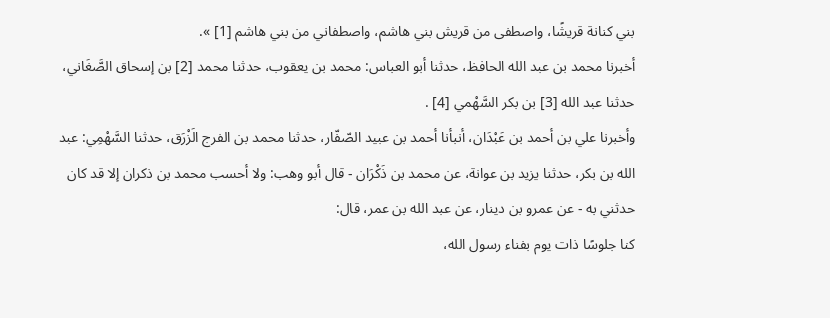بني كنانة قريشًا، واصطفى من قريش بني هاشم، واصطفاني من بني هاشم [1] ».
أخبرنا محمد بن عبد الله الحافظ، حدثنا أبو العباس: محمد بن يعقوب، حدثنا محمد [2] بن إسحاق الصَّغَاني، حدثنا عبد الله [3] بن بكر السَّهْمي [4] .
وأخبرنا علي بن أحمد بن عَبْدَان، أنبأنا أحمد بن عبيد الصّفّار، حدثنا محمد بن الفرج الَزْرَق، حدثنا السَّهْمِي: عبد الله بن بكر، حدثنا يزيد بن عوانة، عن محمد بن ذَكْرَان - قال أبو وهب: ولا أحسب محمد بن ذكران إلا قد كان حدثني به - عن عمرو بن دينار، عن عبد الله بن عمر، قال:
كنا جلوسًا ذات يوم بفناء رسول الله،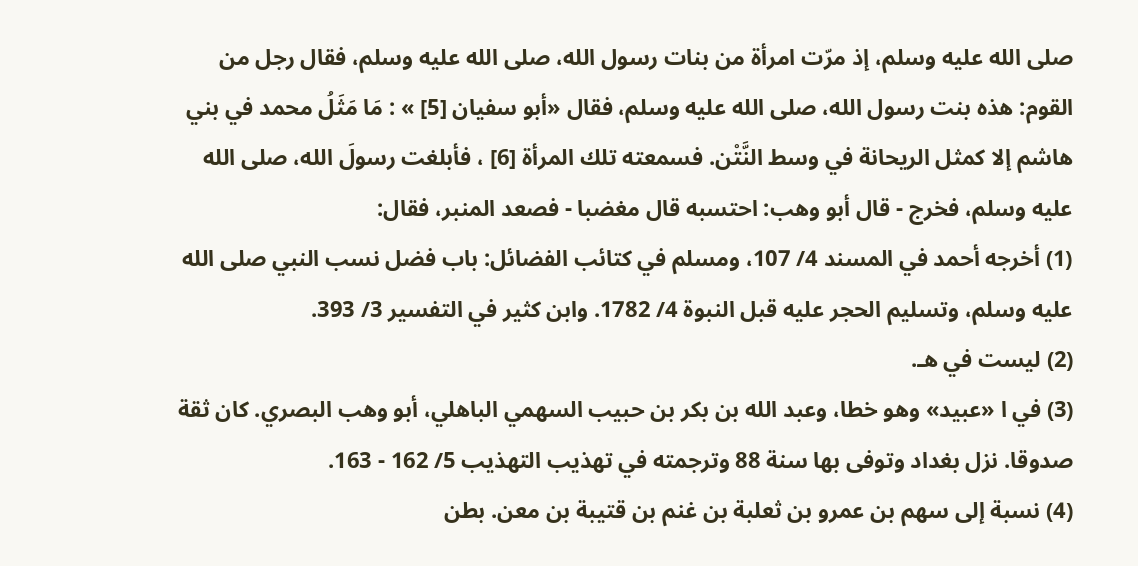صلى الله عليه وسلم، إذ مرّت امرأة من بنات رسول الله، صلى الله عليه وسلم، فقال رجل من القوم: هذه بنت رسول الله، صلى الله عليه وسلم، فقال «أبو سفيان [5] » : مَا مَثَلُ محمد في بني هاشم إلا كمثل الريحانة في وسط النَّتْن. فسمعته تلك المرأة [6] ، فأبلغت رسولَ الله، صلى الله عليه وسلم، فخرج - قال أبو وهب: احتسبه قال مغضبا - فصعد المنبر، فقال:
(1) أخرجه أحمد في المسند 4/ 107، ومسلم في كتائب الفضائل: باب فضل نسب النبي صلى الله عليه وسلم، وتسليم الحجر عليه قبل النبوة 4/ 1782. وابن كثير في التفسير 3/ 393.
(2) ليست في هـ.
(3) في ا «عبيد» وهو خطا، وعبد الله بن بكر بن حبيب السهمي الباهلي، أبو وهب البصري. كان ثقة صدوقا. نزل بغداد وتوفى بها سنة 88 وترجمته في تهذيب التهذيب 5/ 162 - 163.
(4) نسبة إلى سهم بن عمرو بن ثعلبة بن غنم بن قتيبة بن معن. بطن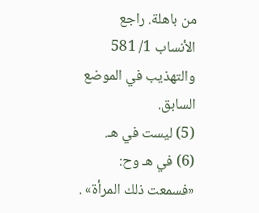من باهلة. راجع الأنساب 1/ 581 والتهذيب في الموضع السابق.
(5) ليست في هـ.
(6) في هـ وح: «فسمعت ذلك المرأة» .